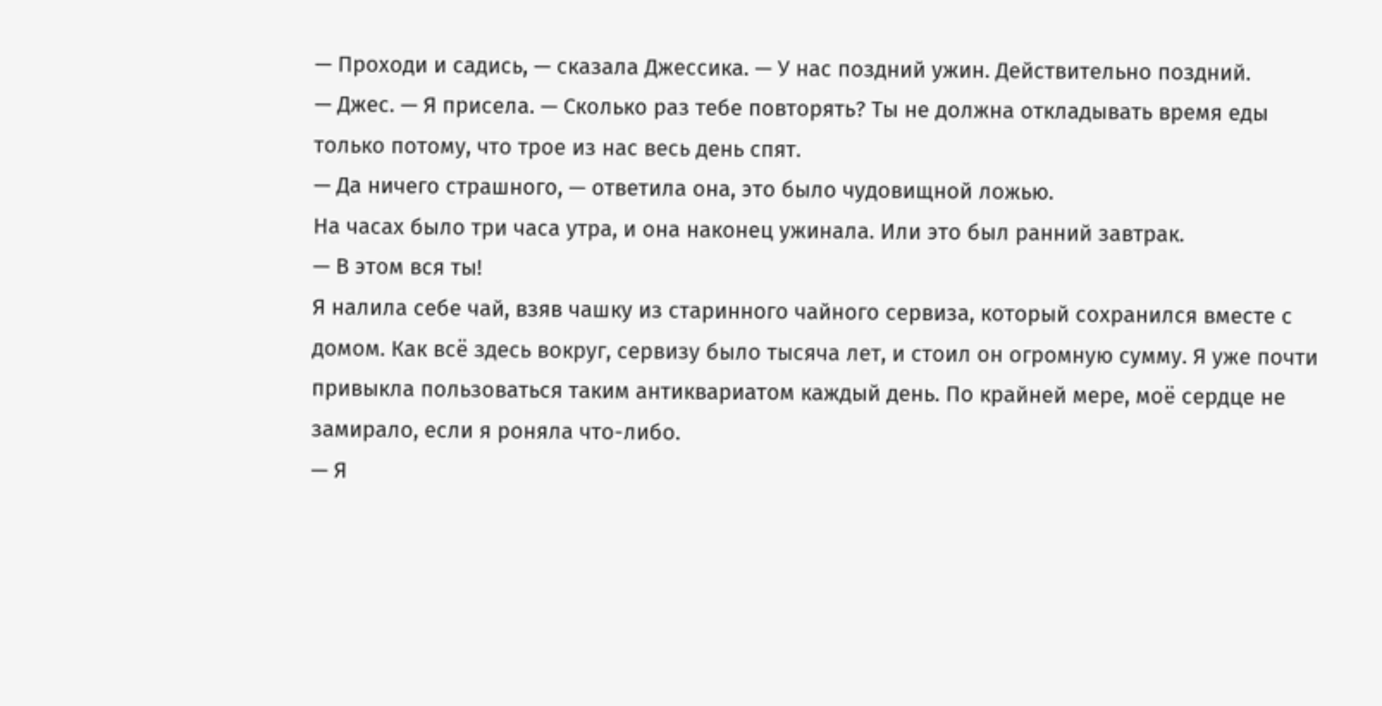— Проходи и садись, — сказала Джессика. — У нас поздний ужин. Действительно поздний.
— Джес. — Я присела. — Сколько раз тебе повторять? Ты не должна откладывать время еды только потому, что трое из нас весь день спят.
— Да ничего страшного, — ответила она, это было чудовищной ложью.
На часах было три часа утра, и она наконец ужинала. Или это был ранний завтрак.
— В этом вся ты!
Я налила себе чай, взяв чашку из старинного чайного сервиза, который сохранился вместе с домом. Как всё здесь вокруг, сервизу было тысяча лет, и стоил он огромную сумму. Я уже почти привыкла пользоваться таким антиквариатом каждый день. По крайней мере, моё сердце не замирало, если я роняла что-либо.
— Я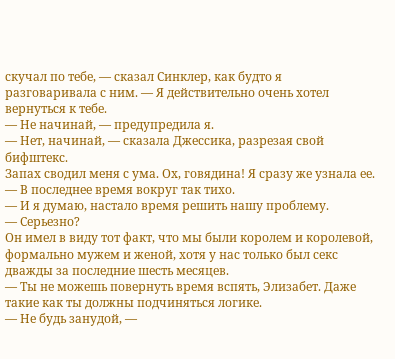скучал по тебе, — сказал Синклер, как будто я разговаривала с ним. — Я действительно очень хотел вернуться к тебе.
— Не начинай, — предупредила я.
— Нет, начинай, — сказала Джессика, разрезая свой бифштекс.
Запах сводил меня с ума. Ох, говядина! Я сразу же узнала ее. — В последнее время вокруг так тихо.
— И я думаю, настало время решить нашу проблему.
— Серьезно?
Он имел в виду тот факт, что мы были королем и королевой, формально мужем и женой, хотя у нас только был секс дважды за последние шесть месяцев.
— Ты не можешь повернуть время вспять, Элизабет. Даже такие как ты должны подчиняться логике.
— Не будь занудой, —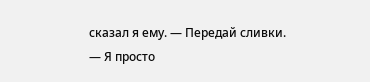сказал я ему. — Передай сливки.
— Я просто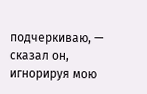подчеркиваю, — сказал он, игнорируя мою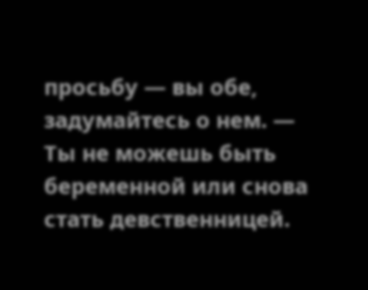просьбу — вы обе, задумайтесь о нем. — Ты не можешь быть беременной или снова стать девственницей.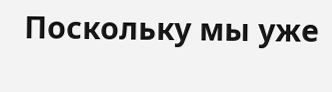Поскольку мы уже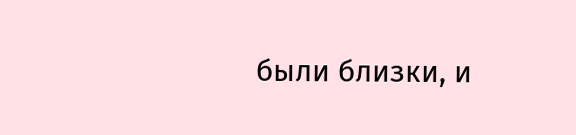были близки, и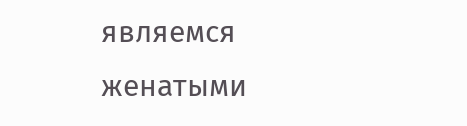являемся женатыми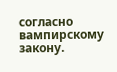согласно вампирскому закону.